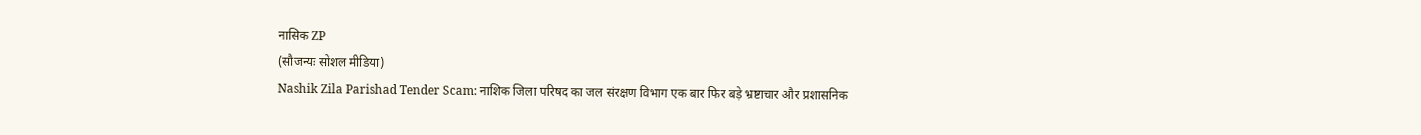नासिक ZP
(सौजन्यः सोशल मीडिया)
Nashik Zila Parishad Tender Scam: नाशिक जिला परिषद का जल संरक्षण विभाग एक बार फिर बड़े भ्रष्टाचार और प्रशासनिक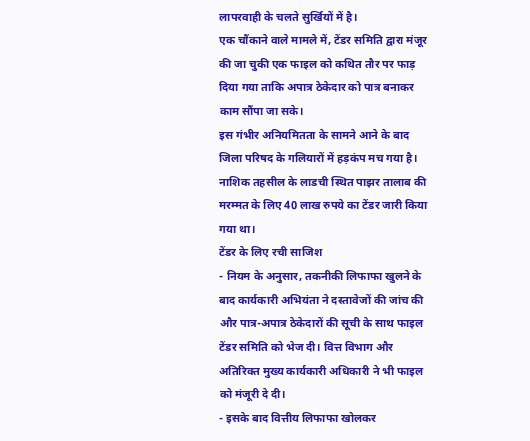लापरवाही के चलते सुर्खियों में है।
एक चौंकाने वाले मामले में, टेंडर समिति द्वारा मंजूर की जा चुकी एक फाइल को कथित तौर पर फाड़ दिया गया ताकि अपात्र ठेकेदार को पात्र बनाकर काम सौंपा जा सके।
इस गंभीर अनियमितता के सामने आने के बाद जिला परिषद के गलियारों में हड़कंप मच गया है। नाशिक तहसील के लाडची स्थित पाझर तालाब की मरम्मत के लिए 40 लाख रुपये का टेंडर जारी किया गया था।
टेंडर के लिए रची साजिश
- नियम के अनुसार, तकनीकी लिफाफा खुलने के बाद कार्यकारी अभियंता ने दस्तावेजों की जांच की और पात्र-अपात्र ठेकेदारों की सूची के साथ फाइल टेंडर समिति को भेज दी। वित्त विभाग और अतिरिक्त मुख्य कार्यकारी अधिकारी ने भी फाइल को मंजूरी दे दी।
- इसके बाद वित्तीय लिफाफा खोलकर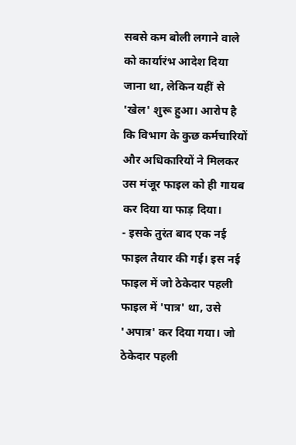सबसे कम बोली लगाने वाले को कार्यारंभ आदेश दिया जाना था, लेकिन यहीं से 'खेल' शुरू हुआ। आरोप है कि विभाग के कुछ कर्मचारियों और अधिकारियों ने मिलकर उस मंजूर फाइल को ही गायब कर दिया या फाड़ दिया।
- इसके तुरंत बाद एक नई फाइल तैयार की गई। इस नई फाइल में जो ठेकेदार पहली फाइल में 'पात्र' था, उसे 'अपात्र' कर दिया गया। जो ठेकेदार पहली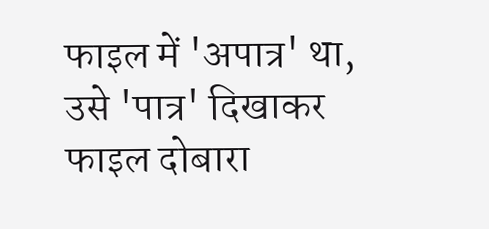फाइल में 'अपात्र' था, उसे 'पात्र' दिखाकर फाइल दोबारा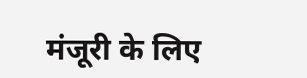मंजूरी के लिए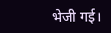भेजी गई।